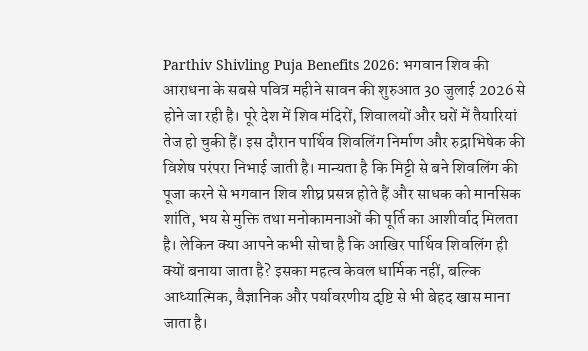Parthiv Shivling Puja Benefits 2026: भगवान शिव की आराधना के सबसे पवित्र महीने सावन की शुरुआत 30 जुलाई 2026 से होने जा रही है। पूरे देश में शिव मंदिरों, शिवालयों और घरों में तैयारियां तेज हो चुकी हैं। इस दौरान पार्थिव शिवलिंग निर्माण और रुद्राभिषेक की विशेष परंपरा निभाई जाती है। मान्यता है कि मिट्टी से बने शिवलिंग की पूजा करने से भगवान शिव शीघ्र प्रसन्न होते हैं और साधक को मानसिक शांति, भय से मुक्ति तथा मनोकामनाओं की पूर्ति का आशीर्वाद मिलता है। लेकिन क्या आपने कभी सोचा है कि आखिर पार्थिव शिवलिंग ही क्यों बनाया जाता है? इसका महत्व केवल धार्मिक नहीं, बल्कि आध्यात्मिक, वैज्ञानिक और पर्यावरणीय दृष्टि से भी बेहद खास माना जाता है।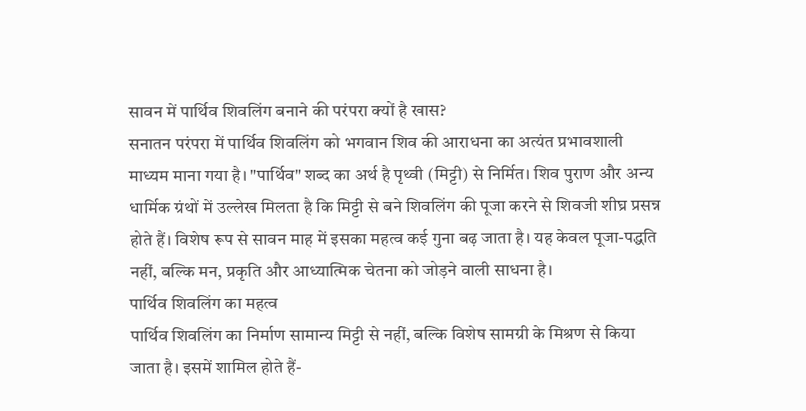सावन में पार्थिव शिवलिंग बनाने की परंपरा क्यों है खास?
सनातन परंपरा में पार्थिव शिवलिंग को भगवान शिव की आराधना का अत्यंत प्रभावशाली माध्यम माना गया है। "पार्थिव" शब्द का अर्थ है पृथ्वी (मिट्टी) से निर्मित। शिव पुराण और अन्य धार्मिक ग्रंथों में उल्लेख मिलता है कि मिट्टी से बने शिवलिंग की पूजा करने से शिवजी शीघ्र प्रसन्न होते हैं। विशेष रूप से सावन माह में इसका महत्व कई गुना बढ़ जाता है। यह केवल पूजा-पद्धति नहीं, बल्कि मन, प्रकृति और आध्यात्मिक चेतना को जोड़ने वाली साधना है।
पार्थिव शिवलिंग का महत्व
पार्थिव शिवलिंग का निर्माण सामान्य मिट्टी से नहीं, बल्कि विशेष सामग्री के मिश्रण से किया जाता है। इसमें शामिल होते हैं-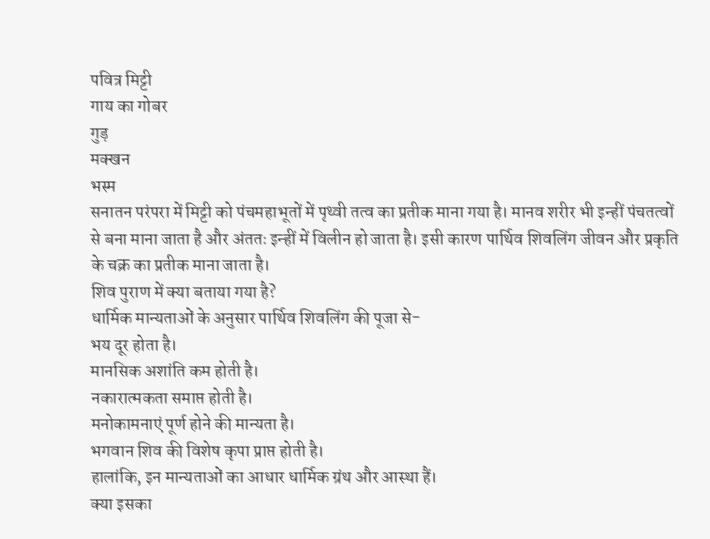पवित्र मिट्टी
गाय का गोबर
गुड़
मक्खन
भस्म
सनातन परंपरा में मिट्टी को पंचमहाभूतों में पृथ्वी तत्व का प्रतीक माना गया है। मानव शरीर भी इन्हीं पंचतत्वों से बना माना जाता है और अंततः इन्हीं में विलीन हो जाता है। इसी कारण पार्थिव शिवलिंग जीवन और प्रकृति के चक्र का प्रतीक माना जाता है।
शिव पुराण में क्या बताया गया है?
धार्मिक मान्यताओं के अनुसार पार्थिव शिवलिंग की पूजा से-
भय दूर होता है।
मानसिक अशांति कम होती है।
नकारात्मकता समाप्त होती है।
मनोकामनाएं पूर्ण होने की मान्यता है।
भगवान शिव की विशेष कृपा प्राप्त होती है।
हालांकि, इन मान्यताओं का आधार धार्मिक ग्रंथ और आस्था हैं।
क्या इसका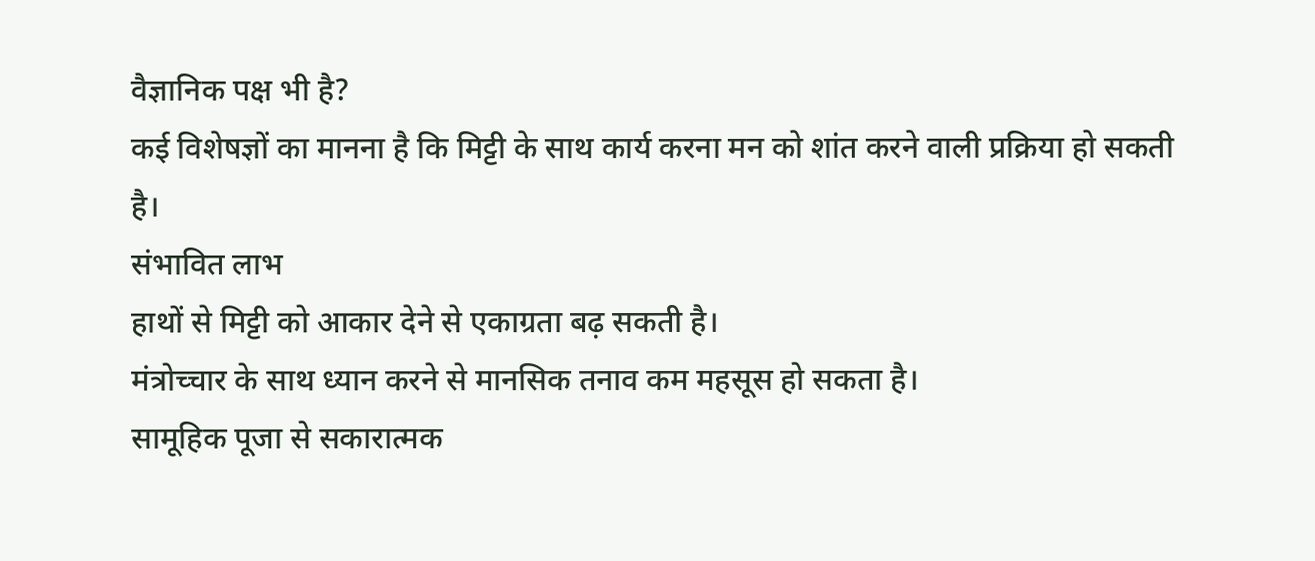वैज्ञानिक पक्ष भी है?
कई विशेषज्ञों का मानना है कि मिट्टी के साथ कार्य करना मन को शांत करने वाली प्रक्रिया हो सकती है।
संभावित लाभ
हाथों से मिट्टी को आकार देने से एकाग्रता बढ़ सकती है।
मंत्रोच्चार के साथ ध्यान करने से मानसिक तनाव कम महसूस हो सकता है।
सामूहिक पूजा से सकारात्मक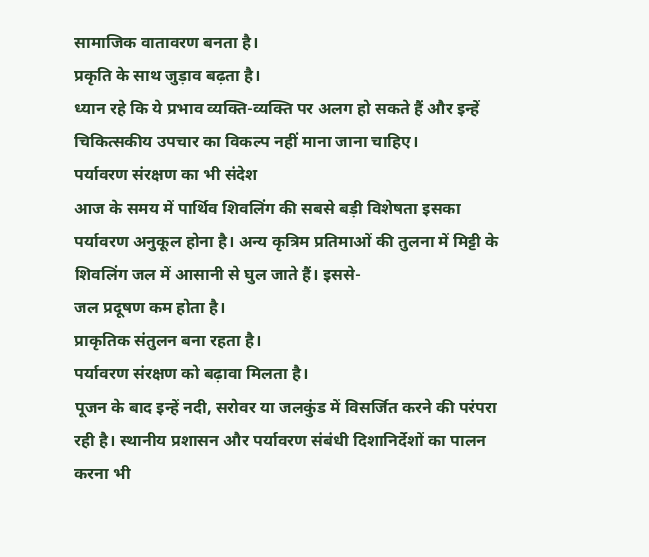सामाजिक वातावरण बनता है।
प्रकृति के साथ जुड़ाव बढ़ता है।
ध्यान रहे कि ये प्रभाव व्यक्ति-व्यक्ति पर अलग हो सकते हैं और इन्हें चिकित्सकीय उपचार का विकल्प नहीं माना जाना चाहिए।
पर्यावरण संरक्षण का भी संदेश
आज के समय में पार्थिव शिवलिंग की सबसे बड़ी विशेषता इसका पर्यावरण अनुकूल होना है। अन्य कृत्रिम प्रतिमाओं की तुलना में मिट्टी के शिवलिंग जल में आसानी से घुल जाते हैं। इससे-
जल प्रदूषण कम होता है।
प्राकृतिक संतुलन बना रहता है।
पर्यावरण संरक्षण को बढ़ावा मिलता है।
पूजन के बाद इन्हें नदी, सरोवर या जलकुंड में विसर्जित करने की परंपरा रही है। स्थानीय प्रशासन और पर्यावरण संबंधी दिशानिर्देशों का पालन करना भी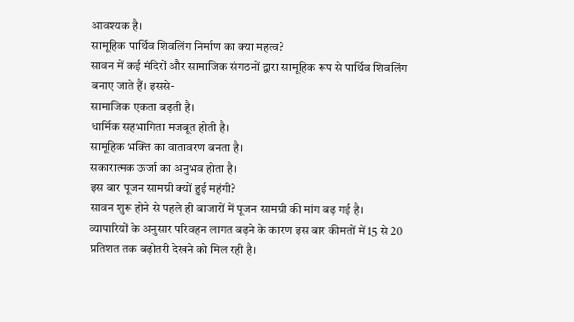आवश्यक है।
सामूहिक पार्थिव शिवलिंग निर्माण का क्या महत्व?
सावन में कई मंदिरों और सामाजिक संगठनों द्वारा सामूहिक रूप से पार्थिव शिवलिंग बनाए जाते हैं। इससे-
सामाजिक एकता बढ़ती है।
धार्मिक सहभागिता मजबूत होती है।
सामूहिक भक्ति का वातावरण बनता है।
सकारात्मक ऊर्जा का अनुभव होता है।
इस बार पूजन सामग्री क्यों हुई महंगी?
सावन शुरू होने से पहले ही बाजारों में पूजन सामग्री की मांग बढ़ गई है।
व्यापारियों के अनुसार परिवहन लागत बढ़ने के कारण इस बार कीमतों में 15 से 20 प्रतिशत तक बढ़ोतरी देखने को मिल रही है।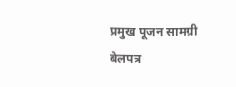प्रमुख पूजन सामग्री
बेलपत्र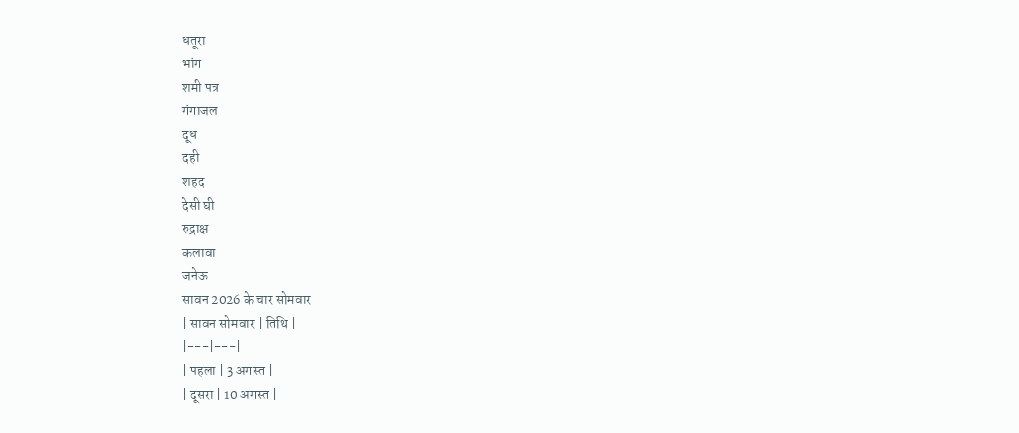धतूरा
भांग
शमी पत्र
गंगाजल
दूध
दही
शहद
देसी घी
रुद्राक्ष
कलावा
जनेऊ
सावन 2026 के चार सोमवार
| सावन सोमवार | तिथि |
|---|---|
| पहला | 3 अगस्त |
| दूसरा | 10 अगस्त |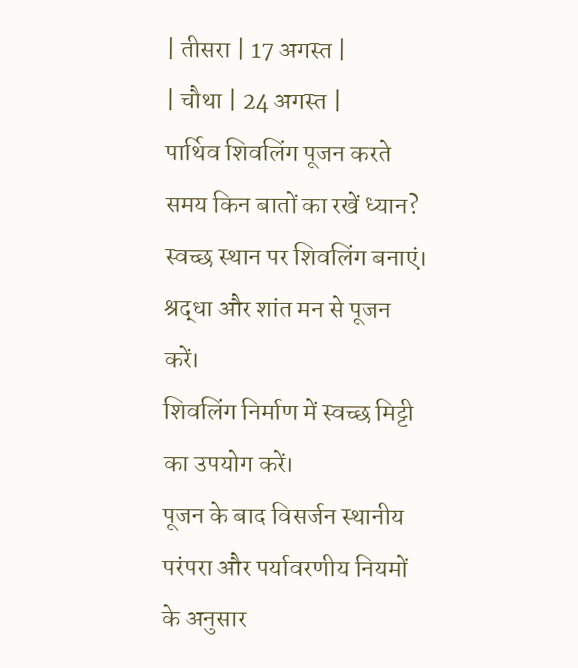| तीसरा | 17 अगस्त |
| चौथा | 24 अगस्त |
पार्थिव शिवलिंग पूजन करते समय किन बातों का रखें ध्यान?
स्वच्छ स्थान पर शिवलिंग बनाएं।
श्रद्धा और शांत मन से पूजन करें।
शिवलिंग निर्माण में स्वच्छ मिट्टी का उपयोग करें।
पूजन के बाद विसर्जन स्थानीय परंपरा और पर्यावरणीय नियमों के अनुसार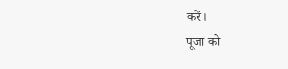करें।
पूजा को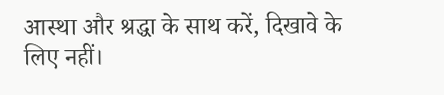आस्था और श्रद्धा के साथ करें, दिखावे के लिए नहीं।